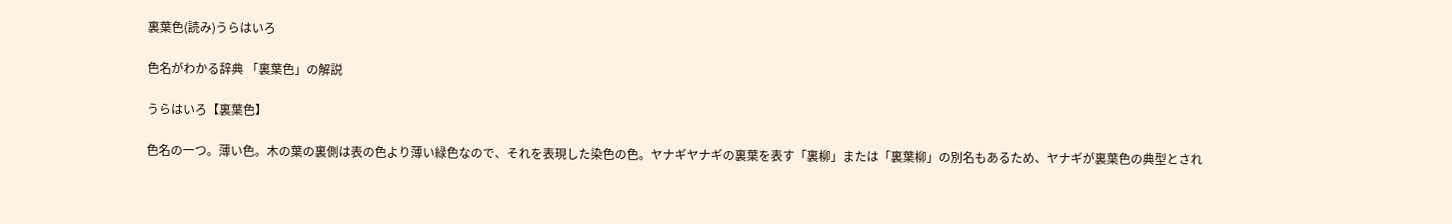裏葉色(読み)うらはいろ

色名がわかる辞典 「裏葉色」の解説

うらはいろ【裏葉色】

色名の一つ。薄い色。木の葉の裏側は表の色より薄い緑色なので、それを表現した染色の色。ヤナギヤナギの裏葉を表す「裏柳」または「裏葉柳」の別名もあるため、ヤナギが裏葉色の典型とされ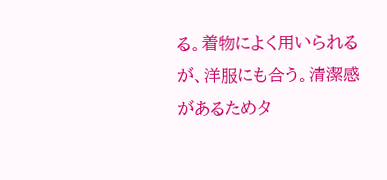る。着物によく用いられるが、洋服にも合う。清潔感があるためタ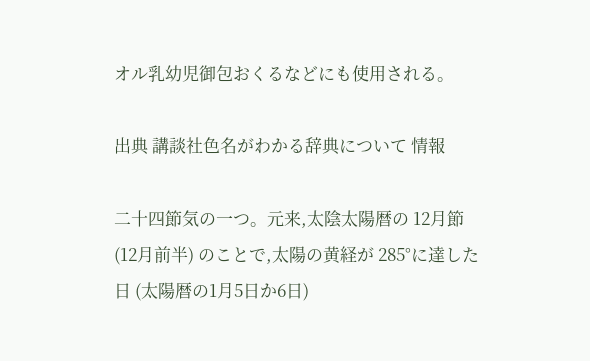オル乳幼児御包おくるなどにも使用される。

出典 講談社色名がわかる辞典について 情報

二十四節気の一つ。元来,太陰太陽暦の 12月節 (12月前半) のことで,太陽の黄経が 285°に達した日 (太陽暦の1月5日か6日)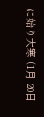に始り大寒 (1月 20日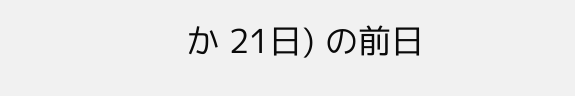か 21日) の前日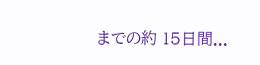までの約 15日間...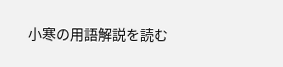小寒の用語解説を読む